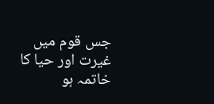جس قوم میں غیرت اور حیا کا خاتمہ ہو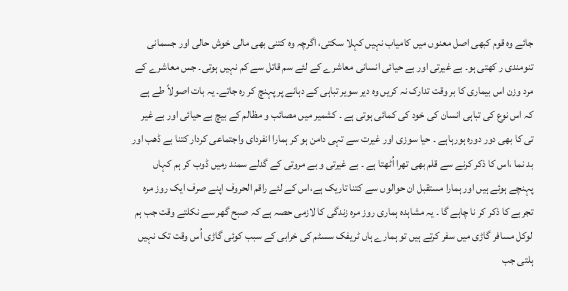جائے وہ قوم کبھی اصل معنوں میں کامیاب نہیں کہلا سکتی، اگرچہ وہ کتنی بھی مالی خوش حالی اور جسمانی تنومندی ر کھتی ہو۔ بے غیرتی اور بے حیائی انسانی معاشرے کے لئے سم قاتل سے کم نہیں ہوتی۔ جس معاشرے کے مرد وزن اس بیماری کا بر وقت تدارک نہ کریں وہ دیر سویر تباہی کے دہانے پر پہنچ کر رہ جاتے۔ یہ بات اصولاً طے ہے کہ اس نوع کی تباہی انسان کی خود کی کمائی ہوتی ہے ۔ کشمیر میں مصائب و مظالم کے بیچ بے حیائی اور بے غیر تی کا بھی دور دورہ ہورہاہے ۔ حیا سوزی اور غیرت سے تہی دامن ہو کر ہمارا انفردای واجتماعی کردار کتنا بے ڈھب اور بد نما ،اس کا ذکر کرنے سے قلم بھی تھرا اُٹھتا ہے ۔ بے غیرتی و بے مروتی کے گدلے سمند رمیں ڈوب کر ہم کہاں پہنچے ہوئے ہیں اور ہمارا مستقبل ان حوالوں سے کتنا تاریک ہے،اس کے لئے راقم الحروف اپنے صرف ایک روز مرہ تجربے کا ذکر کر نا چاہے گا ۔ یہ مشاہدہ ہماری روز مرہ زندگی کا لازمی حصہ ہے کہ صبح گھر سے نکلتے وقت جب ہم لوکل مسافر گاڑی میں سفر کرتے ہیں تو ہمارے ہاں ٹریفک سسٹم کی خرابی کے سبب کوئی گاڑی اُس وقت تک نہیں ہلتی جب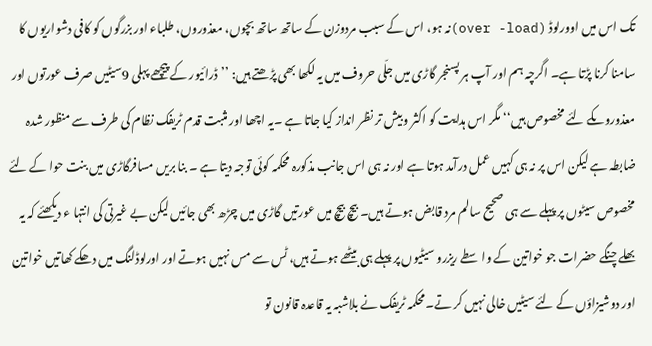تک اس میں اوورلوڈ (over -load)نہ ہو، اس کے سبب مردوزن کے ساتھ ساتھ بچوں، معذوروں، طلباء اور بزرگوں کو کافی دشواریوں کا سامنا کرنا پڑتا ہے۔ اگرچہ ہم اور آپ ہر پسنجر گاڑی میں جلّی حروف میں یہ لکھا بھی پڑھتے ہیں: ’’ڈرائیور کے پیچھے پہلی 9سیٹیں صرف عورتوں اور معذوروںکے لئے مخصوص ہیں‘‘ مگر اس ہدایت کو اکثر وبیش تر نظر انداز کیا جاتا ہے ۔یہ اچھا اور مثبت قدم ٹریفک نظام کی طرف سے منظور شدہ ضابطہ ہے لیکن اس پر نہ ہی کہیں عمل درآمد ہوتا ہے اور نہ ہی اس جانب مذکورہ محکمہ کوئی توجہ دیتا ہے ۔ بنا بریں مسافرگاڑی میں بنت حوا کے لئے مخصوص سیٹوں پر پہلے سے ہی صحیح سالم مرد قابض ہوتے ہیں۔ بیچ بیچ میں عورتیں گاڑی میں چڑھ بھی جائیں لیکن بے غیرتی کی انتہا ء دیکھئے کہ یہ بھلے چنگے حضرات جو خواتین کے واسطے ریزرو سیٹیوں پر پہلے ہی بیٹھے ہوتے ہیں، ٹس سے مس نہیں ہوتے اور اورلوڈلنگ میں دھکے کھاتیں خواتین اور دوشیزاؤں کے لئے سیٹیں خالی نہیں کر تے۔محکمہ ٹریفک نے بلاشبہ یہ قاعدہ قانون تو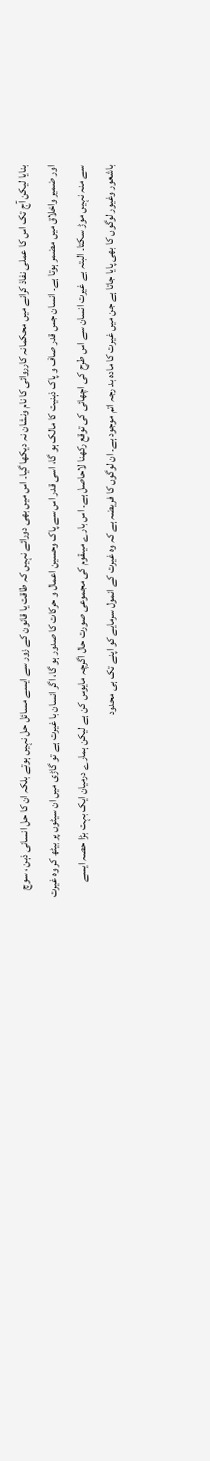بنایا لیکن آج تک اس کا عملی نفاذ کرانے میں محکمانہ کارروائی کا نام ونشان نہ دیکھا گیا۔ اس میں بھی دورائے نہیں کہ طاقت یا قانون کے زور سے ایسے مسائل حل نہیں ہوتے بلکہ ان کا حل انسانی ذہن ، سوچ اور ضمیر واخلاق میں مضمر ہوتا ہے۔ انسان جس قدر صاف و پاک ذہنیت کا مالک ہو گا، اسی قدر اس سے پاک وحسین اعمال و حرکات کا صدور ہو گا، اگر انسان با غیرت ہے تو گاڑی میں ان سیٹوں پر بیٹھ کر وہ غیرت سے منہ نہیں موڑ سکتا۔ البتہ بے غیرت انسان سے اس طرح کی اچھائی کی توقع رکھنا لاحاصل ہے۔ اس بارے میںقوم کی مجموعی صورت حال اگرچہ مایوس کن ہے لیکن ہمارے درمیان ایک بہت بڑا حصہ ایسے باشعور وغیور لوگوں کا بھی پایا جاتا ہے جن میں غیرت کا مادہ بد رجہ اتم موجود ہے۔ ان لوگوں کا فریضہ ہے کہ وہ غیرت کے انمول سرمایے کو اپنے تک ہی محدود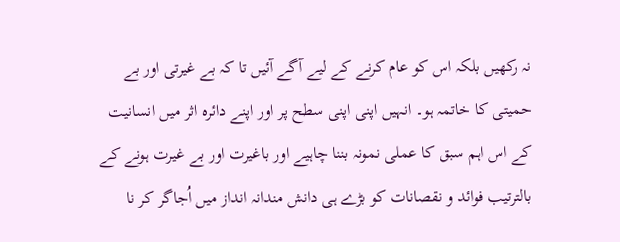نہ رکھیں بلکہ اس کو عام کرنے کے لیے آگے آئیں تا کہ بے غیرتی اور بے حمیتی کا خاتمہ ہو۔ انہیں اپنی اپنی سطح پر اور اپنے دائرہ اثر میں انسانیت کے اس اہم سبق کا عملی نمونہ بننا چاہیے اور باغیرت اور بے غیرت ہونے کے بالترتیب فوائد و نقصانات کو بڑے ہی دانش مندانہ انداز میں اُجاگر کر نا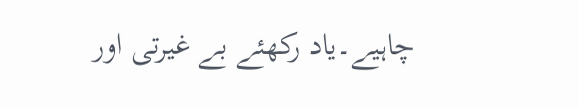چاہیے۔یاد رکھئے بے غیرتی اور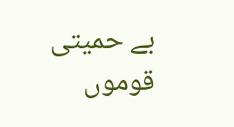بے حمیتی قوموں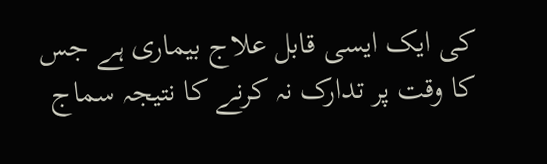کی ایک ایسی قابل علاج بیماری ہے جس کا وقت پر تدارک نہ کرنے کا نتیجہ سماج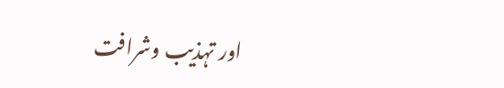اور تہذیب وشرافت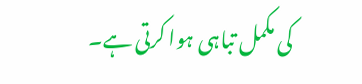کی مکمل تباہی ہوا کرتی ہے۔